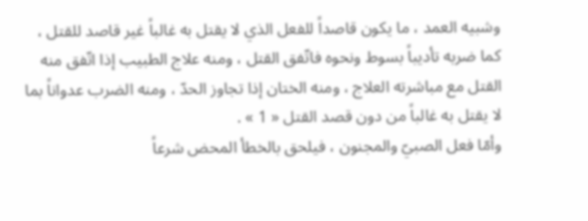وشبيه العمد ، ما يكون قاصداً للفعل الذي لا يقتل به غالباً غير قاصد للقتل ، كما ضربه تأديباً بسوط ونحوه فاتّفق القتل ، ومنه علاج الطبيب إذا اتّفق منه القتل مع مباشرته العلاج ، ومنه الختان إذا تجاوز الحدّ ، ومنه الضرب عدواناً بما لا يقتل به غالباً من دون قصد القتل « 1 » .
وأمّا فعل الصبيّ والمجنون ، فيلحق بالخطأ المحض شرعاً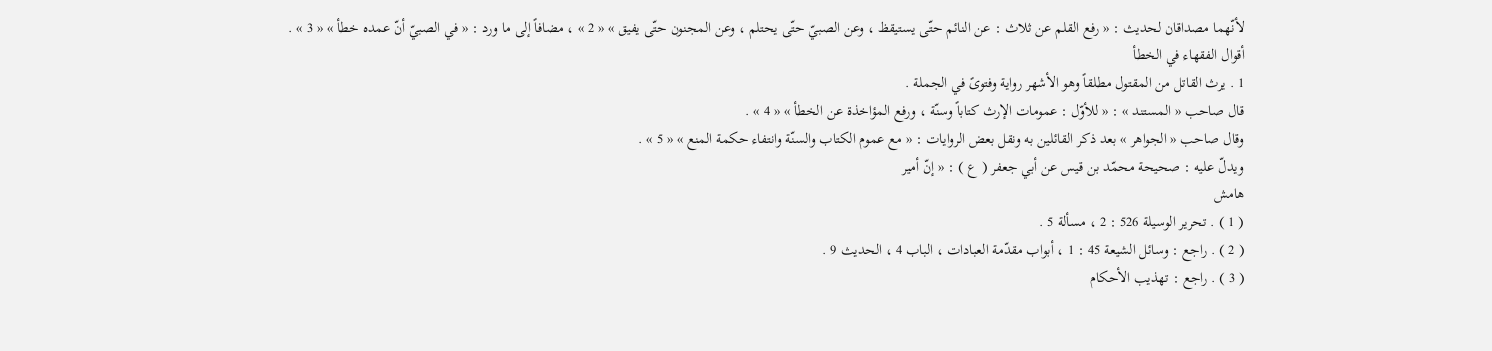لأنّهما مصداقان لحديث : « رفع القلم عن ثلاث : عن النائم حتّى يستيقظ ، وعن الصبيّ حتّى يحتلم ، وعن المجنون حتّى يفيق » « 2 » ، مضافاً إلى ما ورد : « في الصبيّ أنّ عمده خطأ » « 3 » .
أقوال الفقهاء في الخطأ
1 . يرث القاتل من المقتول مطلقاً وهو الأشهر رواية وفتوىً في الجملة .
قال صاحب « المستند » : « للأوّل : عمومات الإرث كتاباً وسنّة ، ورفع المؤاخذة عن الخطأ » « 4 » .
وقال صاحب « الجواهر » بعد ذكر القائلين به ونقل بعض الروايات : « مع عموم الكتاب والسنّة وانتفاء حكمة المنع » « 5 » .
ويدلّ عليه : صحيحة محمّد بن قيس عن أبي جعفر ( ع ) : « إنّ أمير
هامش
( 1 ) . تحرير الوسيلة 526 : 2 ، مسألة 5 .
( 2 ) . راجع : وسائل الشيعة 45 : 1 ، أبواب مقدّمة العبادات ، الباب 4 ، الحديث 9 .
( 3 ) . راجع : تهذيب الأحكام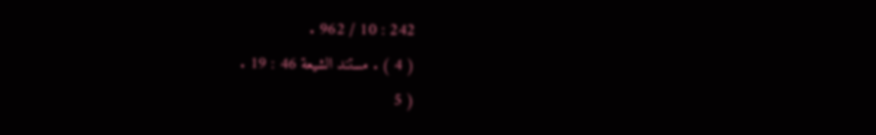242 : 10 / 962 .
( 4 ) . مستند الشيعة 46 : 19 .
( 5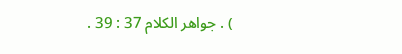) . جواهر الكلام 37 : 39 .